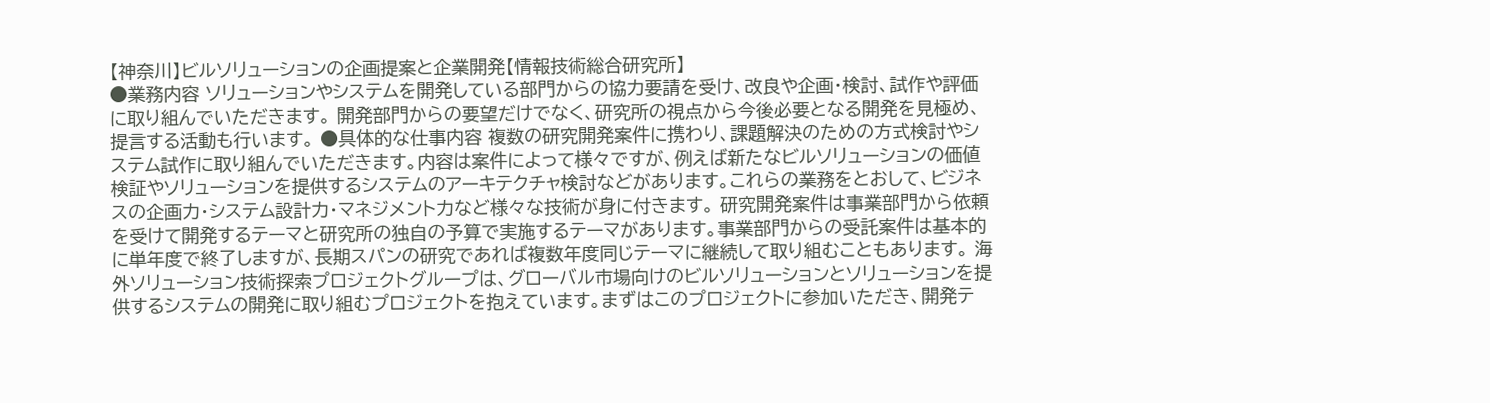【神奈川】ビルソリューションの企画提案と企業開発【情報技術総合研究所】
●業務内容 ソリューションやシステムを開発している部門からの協力要請を受け、改良や企画・検討、試作や評価に取り組んでいただきます。 開発部門からの要望だけでなく、研究所の視点から今後必要となる開発を見極め、提言する活動も行います。 ●具体的な仕事内容 複数の研究開発案件に携わり、課題解決のための方式検討やシステム試作に取り組んでいただきます。内容は案件によって様々ですが、例えば新たなビルソリューションの価値検証やソリューションを提供するシステムのアーキテクチャ検討などがあります。これらの業務をとおして、ビジネスの企画力・システム設計力・マネジメント力など様々な技術が身に付きます。 研究開発案件は事業部門から依頼を受けて開発するテーマと研究所の独自の予算で実施するテーマがあります。事業部門からの受託案件は基本的に単年度で終了しますが、長期スパンの研究であれば複数年度同じテーマに継続して取り組むこともあります。 海外ソリューション技術探索プロジェクトグループは、グローバル市場向けのビルソリューションとソリューションを提供するシステムの開発に取り組むプロジェクトを抱えています。まずはこのプロジェクトに参加いただき、開発テ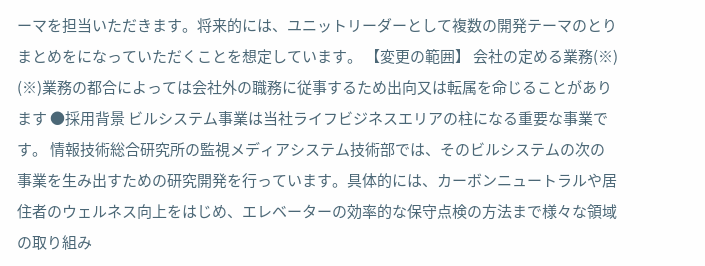ーマを担当いただきます。将来的には、ユニットリーダーとして複数の開発テーマのとりまとめをになっていただくことを想定しています。 【変更の範囲】 会社の定める業務(※) (※)業務の都合によっては会社外の職務に従事するため出向又は転属を命じることがあります ●採用背景 ビルシステム事業は当社ライフビジネスエリアの柱になる重要な事業です。 情報技術総合研究所の監視メディアシステム技術部では、そのビルシステムの次の事業を生み出すための研究開発を行っています。具体的には、カーボンニュートラルや居住者のウェルネス向上をはじめ、エレベーターの効率的な保守点検の方法まで様々な領域の取り組み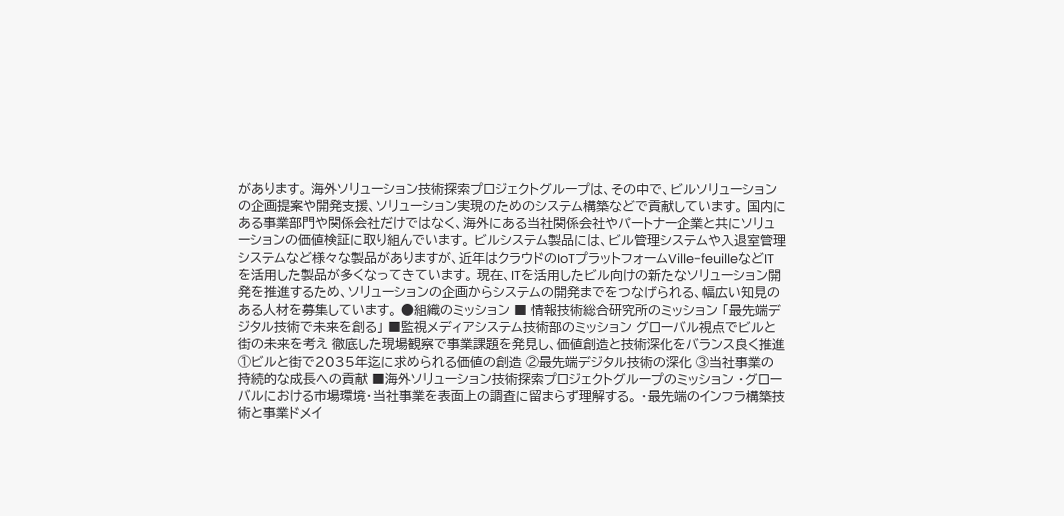があります。 海外ソリューション技術探索プロジェクトグループは、その中で、ビルソリューションの企画提案や開発支援、ソリューション実現のためのシステム構築などで貢献しています。 国内にある事業部門や関係会社だけではなく、海外にある当社関係会社やパートナー企業と共にソリューションの価値検証に取り組んでいます。 ビルシステム製品には、ビル管理システムや入退室管理システムなど様々な製品がありますが、近年はクラウドのIoTプラットフォームVille-feuilleなどITを活用した製品が多くなってきています。 現在、ITを活用したビル向けの新たなソリューション開発を推進するため、ソリューションの企画からシステムの開発までをつなげられる、幅広い知見のある人材を募集しています。 ●組織のミッション ■ 情報技術総合研究所のミッション 「最先端デジタル技術で未来を創る」 ■監視メディアシステム技術部のミッション グローバル視点でビルと街の未来を考え 徹底した現場観察で事業課題を発見し、価値創造と技術深化をバランス良く推進 ①ビルと街で2035年迄に求められる価値の創造 ②最先端デジタル技術の深化 ③当社事業の持続的な成長への貢献 ■海外ソリューション技術探索プロジェクトグループのミッション ・グローバルにおける市場環境・当社事業を表面上の調査に留まらず理解する。 ・最先端のインフラ構築技術と事業ドメイ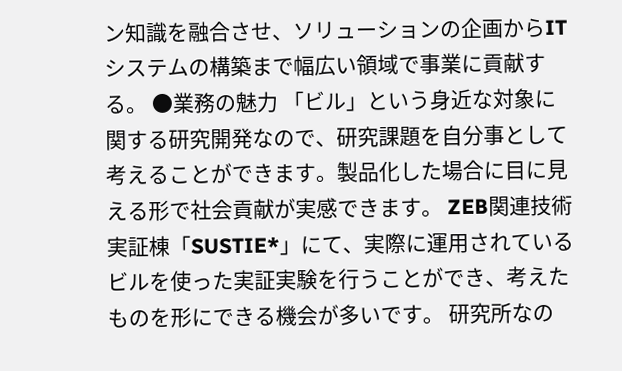ン知識を融合させ、ソリューションの企画からITシステムの構築まで幅広い領域で事業に貢献する。 ●業務の魅力 「ビル」という身近な対象に関する研究開発なので、研究課題を自分事として考えることができます。製品化した場合に目に見える形で社会貢献が実感できます。 ZEB関連技術実証棟「SUSTIE*」にて、実際に運用されているビルを使った実証実験を行うことができ、考えたものを形にできる機会が多いです。 研究所なの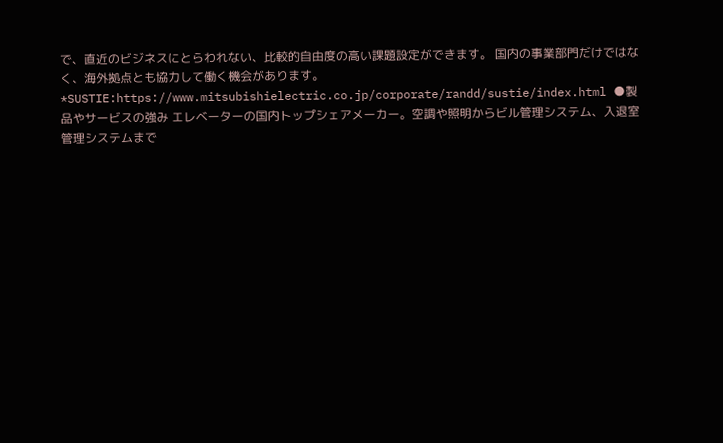で、直近のビジネスにとらわれない、比較的自由度の高い課題設定ができます。 国内の事業部門だけではなく、海外拠点とも協力して働く機会があります。 *SUSTIE:https://www.mitsubishielectric.co.jp/corporate/randd/sustie/index.html ●製品やサービスの強み エレベーターの国内トップシェアメーカー。空調や照明からビル管理システム、入退室管理システムまで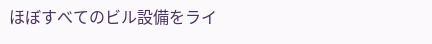ほぼすべてのビル設備をライ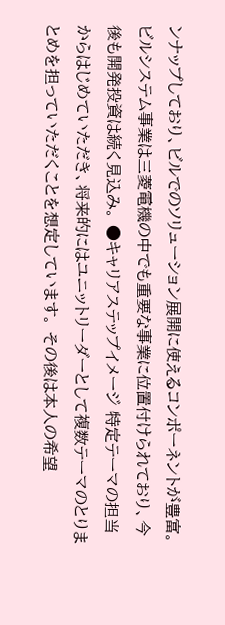ンナップしており、ビルでのソリューション展開に使えるコンポーネントが豊富。 ビルシステム事業は三菱電機の中でも重要な事業に位置付けられており、今後も開発投資は続く見込み。 ●キャリアステップイメージ 特定テーマの担当からはじめていただき、将来的にはユニットリーダーとして複数テーマのとりまとめを担っていただくことを想定しています。 その後は本人の希望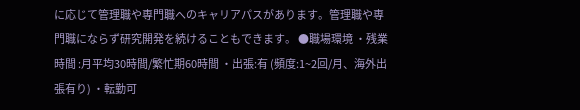に応じて管理職や専門職へのキャリアパスがあります。管理職や専門職にならず研究開発を続けることもできます。 ●職場環境 ・残業時間 :月平均30時間/繁忙期60時間 ・出張:有 (頻度:1~2回/月、海外出張有り) ・転勤可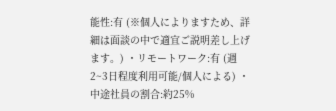能性:有 (※個人によりますため、詳細は面談の中で適宜ご説明差し上げます。) ・リモートワーク:有 (週2~3日程度利用可能/個人による) ・中途社員の割合:約25%